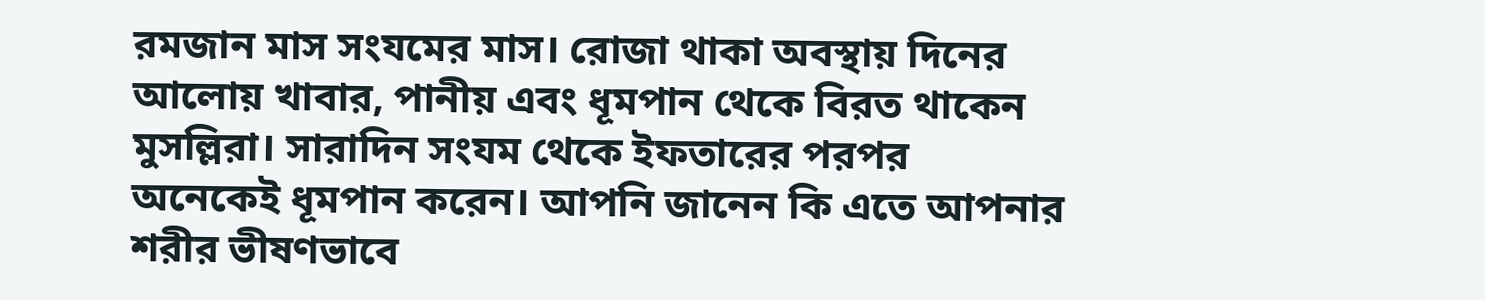রমজান মাস সংযমের মাস। রোজা থাকা অবস্থায় দিনের আলোয় খাবার, পানীয় এবং ধূমপান থেকে বিরত থাকেন মুসল্লিরা। সারাদিন সংযম থেকে ইফতারের পরপর অনেকেই ধূমপান করেন। আপনি জানেন কি এতে আপনার শরীর ভীষণভাবে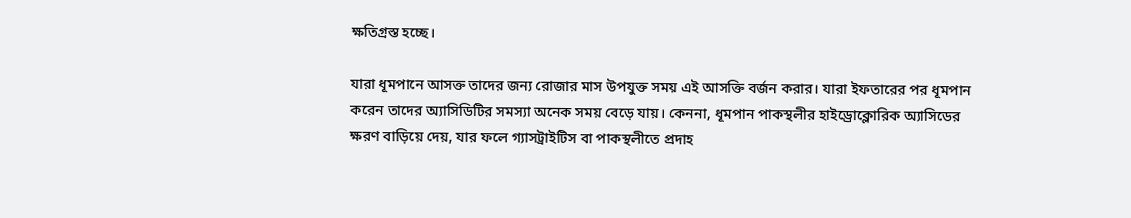ক্ষতিগ্রস্ত হচ্ছে।

যারা ধূমপানে আসক্ত তাদের জন্য রোজার মাস উপযুক্ত সময় এই আসক্তি বর্জন করার। যারা ইফতারের পর ধূমপান করেন তাদের অ্যাসিডিটির সমস্যা অনেক সময় বেড়ে যায়। কেননা, ধূমপান পাকস্থলীর হাইড্রোক্লোরিক অ্যাসিডের ক্ষরণ বাড়িয়ে দেয়, যার ফলে গ্যাসট্রাইটিস বা পাকস্থলীতে প্রদাহ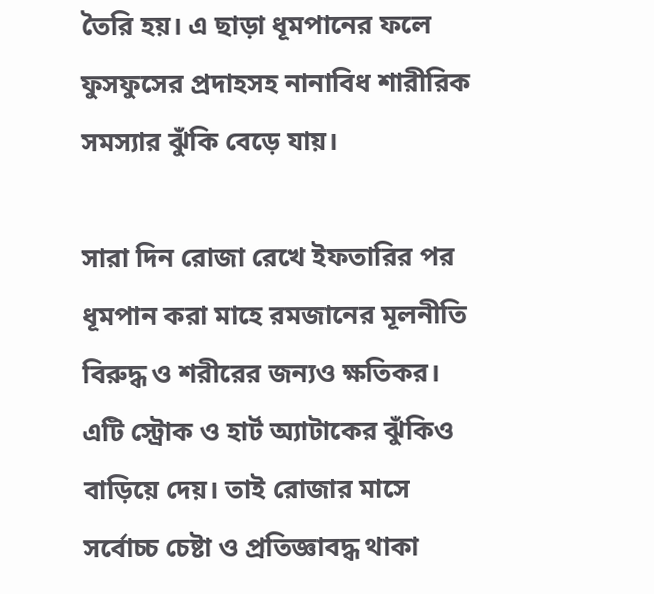তৈরি হয়। এ ছাড়া ধূমপানের ফলে ফুসফুসের প্রদাহসহ নানাবিধ শারীরিক সমস্যার ঝুঁকি বেড়ে যায়।

সারা দিন রোজা রেখে ইফতারির পর ধূমপান করা মাহে রমজানের মূলনীতি বিরুদ্ধ ও শরীরের জন্যও ক্ষতিকর। এটি স্ট্রোক ও হার্ট অ্যাটাকের ঝুঁকিও বাড়িয়ে দেয়। তাই রোজার মাসে সর্বোচ্চ চেষ্টা ও প্রতিজ্ঞাবদ্ধ থাকা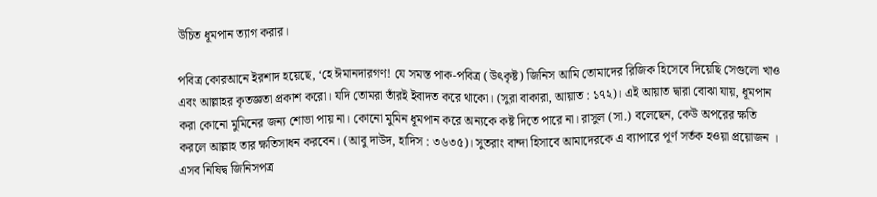উচিত ধূমপান ত্যাগ করার।

পবিত্র কোরআনে ইরশাদ হয়েছে, ‘হে ঈমানদারগণ! যে সমস্ত পাক-পবিত্র (উৎকৃষ্ট) জিনিস আমি তোমাদের রিজিক হিসেবে দিয়েছি সেগুলো খাও এবং আল্লাহর কৃতজ্ঞতা প্রকাশ করো। যদি তোমরা তাঁরই ইবাদত করে থাকো। (সুরা বাকারা, আয়াত : ১৭২)। এই আয়াত দ্বারা বোঝা যায়, ধূমপান করা কোনো মুমিনের জন্য শোভা পায় না। কোনো মুমিন ধূমপান করে অন্যকে কষ্ট দিতে পারে না। রাসুল (সা.) বলেছেন, কেউ অপরের ক্ষতি করলে আল্লাহ তার ক্ষতিসাধন করবেন। (আবু দাউদ, হাদিস : ৩৬৩৫)। সুতরাং বান্দা হিসাবে আমাদেরকে এ ব্যাপারে পূর্ণ সর্তক হওয়া প্রয়োজন । এসব নিষিদ্ব জিনিসপত্র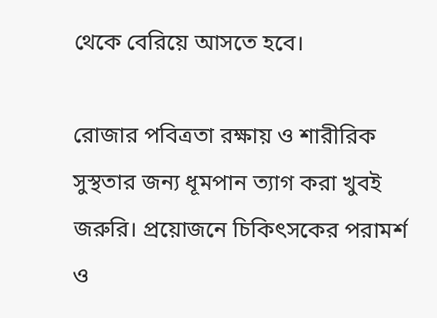থেকে বেরিয়ে আসতে হবে।

রোজার পবিত্রতা রক্ষায় ও শারীরিক সুস্থতার জন্য ধূমপান ত্যাগ করা খুবই জরুরি। প্রয়োজনে চিকিৎসকের পরামর্শ ও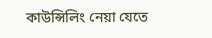কাউন্সিলিং নেয়া যেতে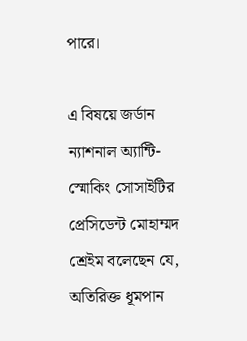পারে।

এ বিষয়ে জর্ডান ন্যাশনাল অ্যান্টি-স্মোকিং সোসাইটির প্রেসিডেন্ট মোহাম্মদ শ্রেইম বলেছেন যে, অতিরিক্ত ধূমপান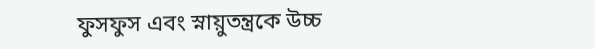ফুসফুস এবং স্নায়ুতন্ত্রকে উচ্চ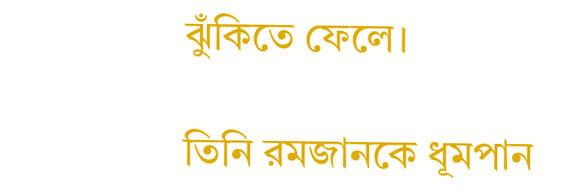ঝুঁকিতে ফেলে।

তিনি রমজানকে ধূমপান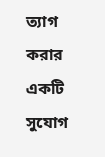ত্যাগ করার একটি সুযোগ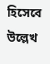হিসেবে উল্লেখ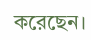করেছেন।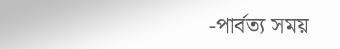-পার্বত্য সময়